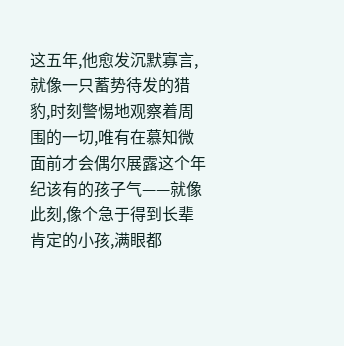这五年,他愈发沉默寡言,就像一只蓄势待发的猎豹,时刻警惕地观察着周围的一切,唯有在慕知微面前才会偶尔展露这个年纪该有的孩子气——就像此刻,像个急于得到长辈肯定的小孩,满眼都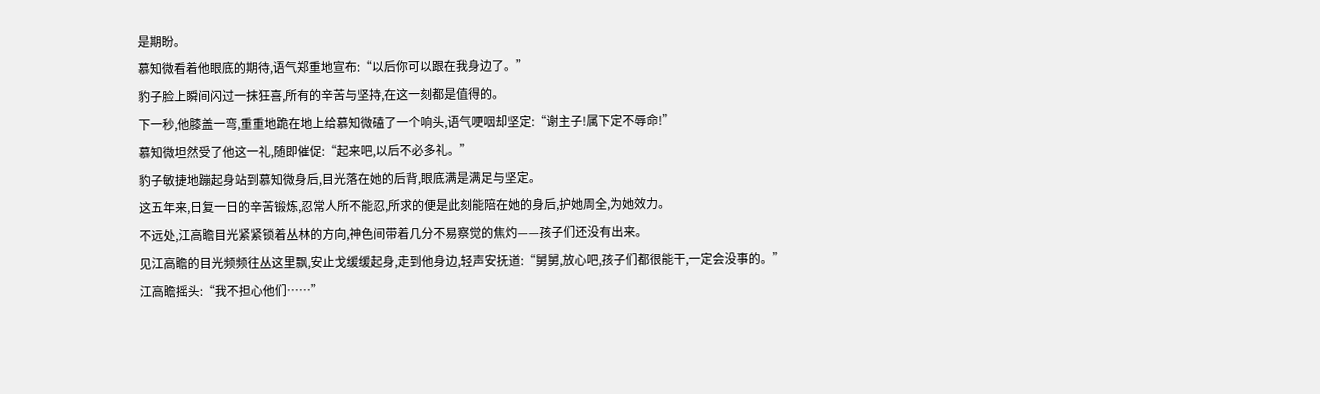是期盼。
慕知微看着他眼底的期待,语气郑重地宣布:“以后你可以跟在我身边了。”
豹子脸上瞬间闪过一抹狂喜,所有的辛苦与坚持,在这一刻都是值得的。
下一秒,他膝盖一弯,重重地跪在地上给慕知微磕了一个响头,语气哽咽却坚定:“谢主子!属下定不辱命!”
慕知微坦然受了他这一礼,随即催促:“起来吧,以后不必多礼。”
豹子敏捷地蹦起身站到慕知微身后,目光落在她的后背,眼底满是满足与坚定。
这五年来,日复一日的辛苦锻炼,忍常人所不能忍,所求的便是此刻能陪在她的身后,护她周全,为她效力。
不远处,江高瞻目光紧紧锁着丛林的方向,神色间带着几分不易察觉的焦灼——孩子们还没有出来。
见江高瞻的目光频频往丛这里飘,安止戈缓缓起身,走到他身边,轻声安抚道:“舅舅,放心吧,孩子们都很能干,一定会没事的。”
江高瞻摇头:“我不担心他们……”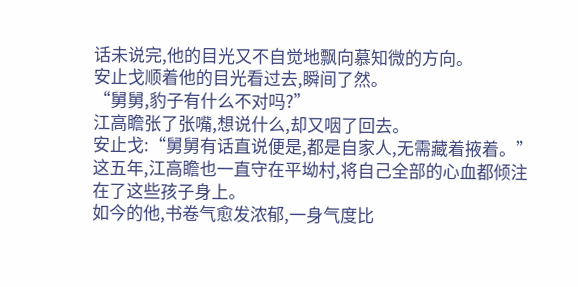话未说完,他的目光又不自觉地飘向慕知微的方向。
安止戈顺着他的目光看过去,瞬间了然。
“舅舅,豹子有什么不对吗?”
江高瞻张了张嘴,想说什么,却又咽了回去。
安止戈:“舅舅有话直说便是,都是自家人,无需藏着掖着。”
这五年,江高瞻也一直守在平坳村,将自己全部的心血都倾注在了这些孩子身上。
如今的他,书卷气愈发浓郁,一身气度比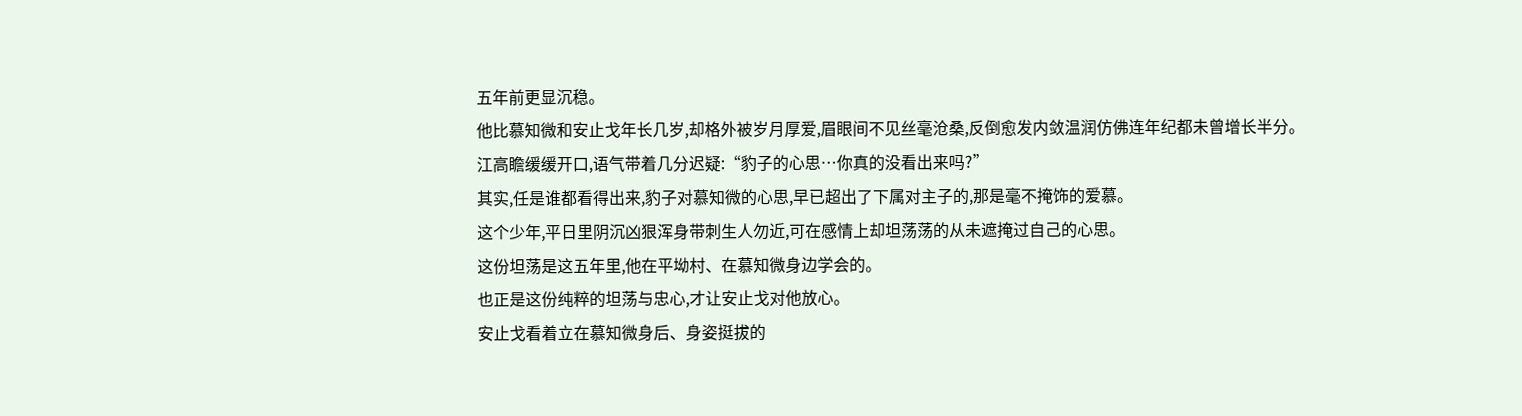五年前更显沉稳。
他比慕知微和安止戈年长几岁,却格外被岁月厚爱,眉眼间不见丝毫沧桑,反倒愈发内敛温润仿佛连年纪都未曾增长半分。
江高瞻缓缓开口,语气带着几分迟疑:“豹子的心思…你真的没看出来吗?”
其实,任是谁都看得出来,豹子对慕知微的心思,早已超出了下属对主子的,那是毫不掩饰的爱慕。
这个少年,平日里阴沉凶狠浑身带刺生人勿近,可在感情上却坦荡荡的从未遮掩过自己的心思。
这份坦荡是这五年里,他在平坳村、在慕知微身边学会的。
也正是这份纯粹的坦荡与忠心,才让安止戈对他放心。
安止戈看着立在慕知微身后、身姿挺拔的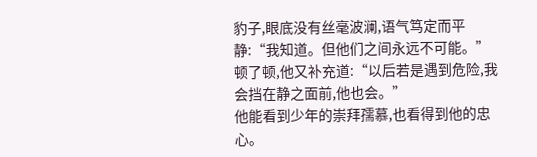豹子,眼底没有丝毫波澜,语气笃定而平静:“我知道。但他们之间永远不可能。”
顿了顿,他又补充道:“以后若是遇到危险,我会挡在静之面前,他也会。”
他能看到少年的崇拜孺慕,也看得到他的忠心。